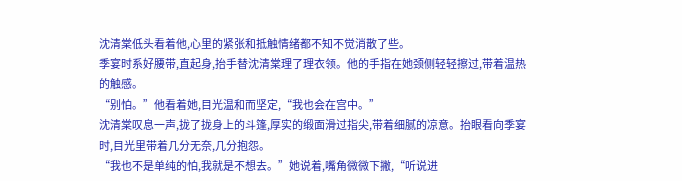沈清棠低头看着他,心里的紧张和抵触情绪都不知不觉消散了些。
季宴时系好腰带,直起身,抬手替沈清棠理了理衣领。他的手指在她颈侧轻轻擦过,带着温热的触感。
“别怕。”他看着她,目光温和而坚定,“我也会在宫中。”
沈清棠叹息一声,拢了拢身上的斗篷,厚实的缎面滑过指尖,带着细腻的凉意。抬眼看向季宴时,目光里带着几分无奈,几分抱怨。
“我也不是单纯的怕,我就是不想去。”她说着,嘴角微微下撇,“听说进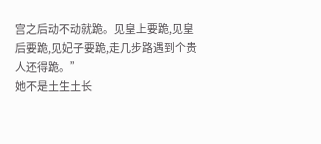宫之后动不动就跪。见皇上要跪,见皇后要跪,见妃子要跪,走几步路遇到个贵人还得跪。”
她不是土生土长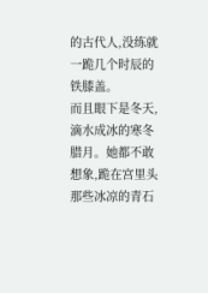的古代人,没练就一跪几个时辰的铁膝盖。
而且眼下是冬天,滴水成冰的寒冬腊月。她都不敢想象,跪在宫里头那些冰凉的青石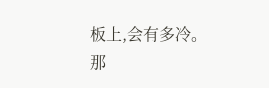板上,会有多冷。
那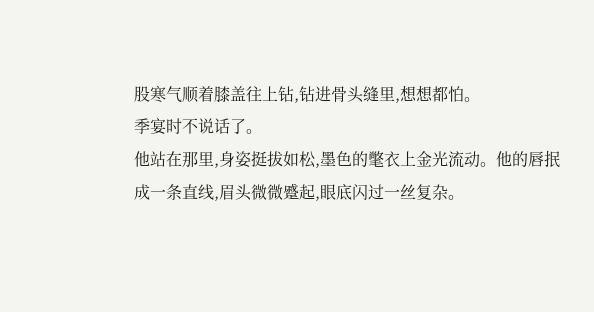股寒气顺着膝盖往上钻,钻进骨头缝里,想想都怕。
季宴时不说话了。
他站在那里,身姿挺拔如松,墨色的氅衣上金光流动。他的唇抿成一条直线,眉头微微蹙起,眼底闪过一丝复杂。